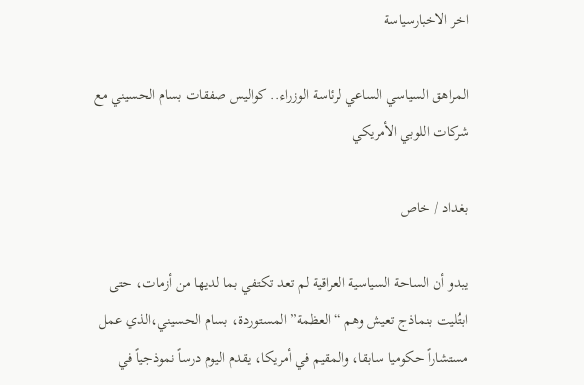اخر الاخبارسياسة

المراهق السياسي الساعي لرئاسة الوزراء.. كواليس صفقات بسام الحسيني مع شركات اللوبي الأمريكي

بغداد / خاص

يبدو أن الساحة السياسية العراقية لم تعد تكتفي بما لديها من أزمات، حتى ابتُليت بنماذج تعيش وهم “العظمة” المستوردة، بسام الحسيني،الذي عمل مستشاراً حكوميا سابقا، والمقيم في أمريكا، يقدم اليوم درساً نموذجياً في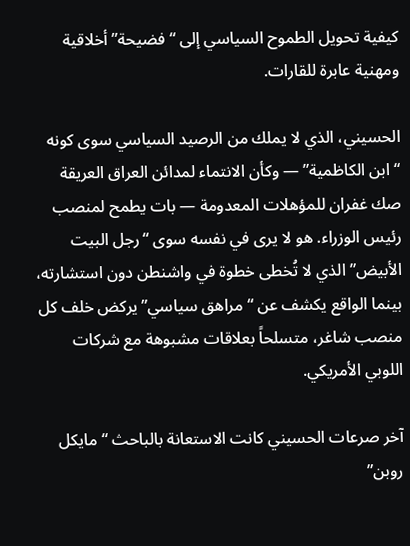كيفية تحويل الطموح السياسي إلى “فضيحة” أخلاقية ومهنية عابرة للقارات.

الحسيني، الذي لا يملك من الرصيد السياسي سوى كونه “ابن الكاظمية” — وكأن الانتماء لمدائن العراق العريقة صك غفران للمؤهلات المعدومة — بات يطمح لمنصب رئيس الوزراء. هو لا يرى في نفسه سوى “رجل البيت الأبيض” الذي لا تُخطى خطوة في واشنطن دون استشارته، بينما الواقع يكشف عن “مراهق سياسي” يركض خلف كل منصب شاغر، متسلحاً بعلاقات مشبوهة مع شركات اللوبي الأمريكي.

آخر صرعات الحسيني كانت الاستعانة بالباحث “مايكل روبن”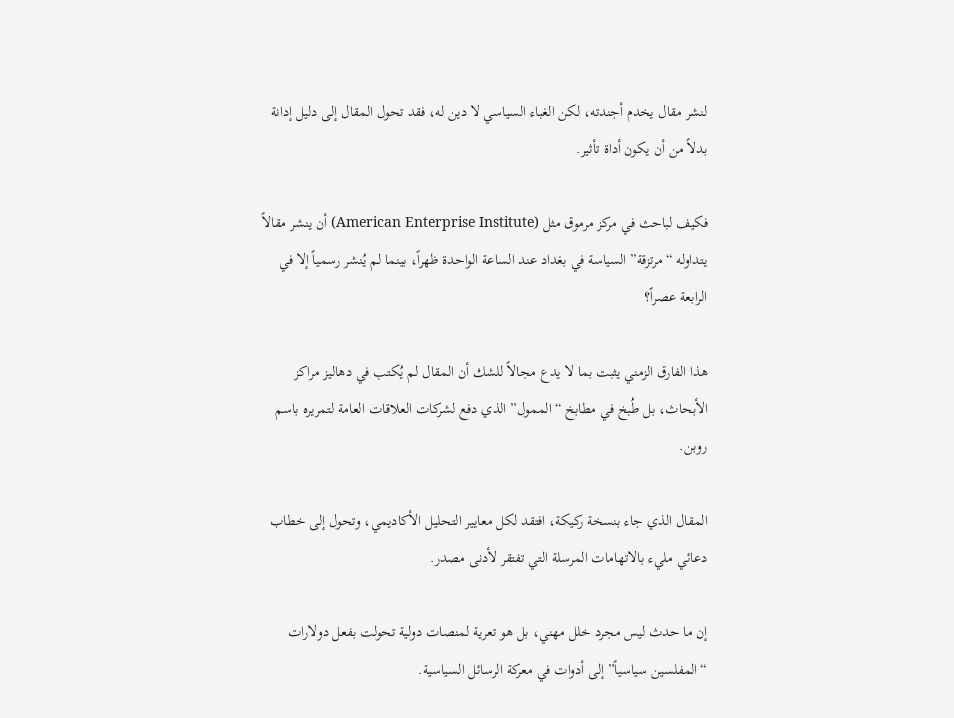لنشر مقال يخدم أجندته، لكن الغباء السياسي لا دين له، فقد تحول المقال إلى دليل إدانة بدلاً من أن يكون أداة تأثير.

فكيف لباحث في مركز مرموق مثل (American Enterprise Institute) أن ينشر مقالاً يتداوله “مرتزقة” السياسة في بغداد عند الساعة الواحدة ظهراً، بينما لم يُنشر رسمياً إلا في الرابعة عصراً؟

هذا الفارق الزمني يثبت بما لا يدع مجالاً للشك أن المقال لم يُكتب في دهاليز مراكز الأبحاث، بل طُبخ في مطابخ “الممول” الذي دفع لشركات العلاقات العامة لتمريره باسم روبن.

المقال الذي جاء بنسخة ركيكة، افتقد لكل معايير التحليل الأكاديمي، وتحول إلى خطاب دعائي مليء بالاتهامات المرسلة التي تفتقر لأدنى مصدر.

إن ما حدث ليس مجرد خلل مهني، بل هو تعرية لمنصات دولية تحولت بفعل دولارات “المفلسين سياسياً” إلى أدوات في معركة الرسائل السياسية.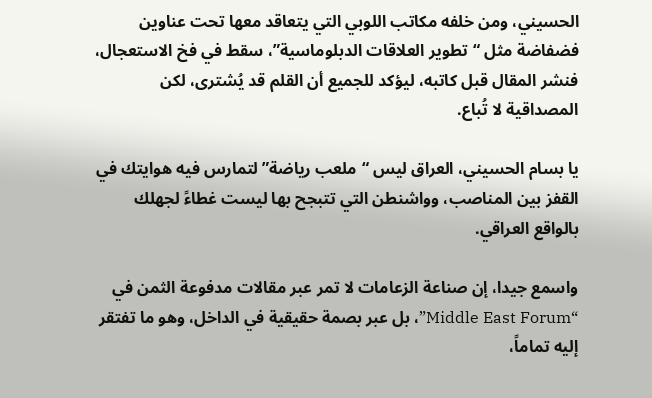الحسيني، ومن خلفه مكاتب اللوبي التي يتعاقد معها تحت عناوين فضفاضة مثل “تطوير العلاقات الدبلوماسية”، سقط في فخ الاستعجال، فنشر المقال قبل كاتبه، ليؤكد للجميع أن القلم قد يُشترى، لكن المصداقية لا تُباع.

يا بسام الحسيني، العراق ليس “ملعب رياضة” لتمارس فيه هوايتك في القفز بين المناصب، وواشنطن التي تتبجح بها ليست غطاءً لجهلك بالواقع العراقي.

واسمع جيدا، إن صناعة الزعامات لا تمر عبر مقالات مدفوعة الثمن في “Middle East Forum”، بل عبر بصمة حقيقية في الداخل، وهو ما تفتقر إليه تماماً،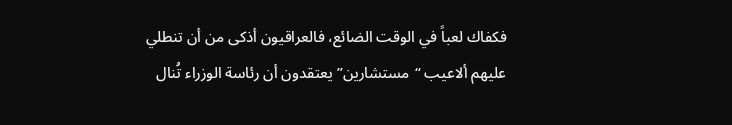فكفاك لعباً في الوقت الضائع، فالعراقيون أذكى من أن تنطلي عليهم ألاعيب “مستشارين” يعتقدون أن رئاسة الوزراء تُنال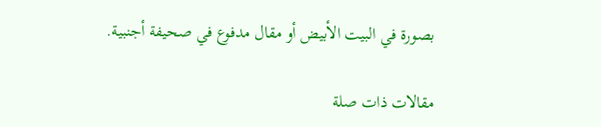بصورة في البيت الأبيض أو مقال مدفوع في صحيفة أجنبية.

مقالات ذات صلة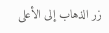زر الذهاب إلى الأعلى